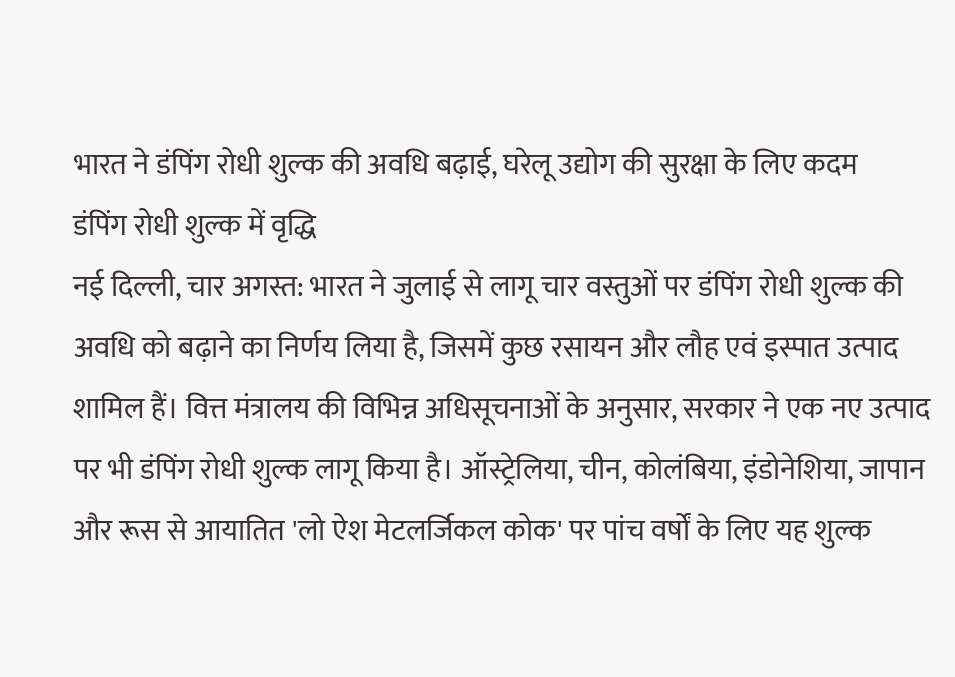भारत ने डंपिंग रोधी शुल्क की अवधि बढ़ाई, घरेलू उद्योग की सुरक्षा के लिए कदम
डंपिंग रोधी शुल्क में वृद्धि
नई दिल्ली, चार अगस्त: भारत ने जुलाई से लागू चार वस्तुओं पर डंपिंग रोधी शुल्क की अवधि को बढ़ाने का निर्णय लिया है, जिसमें कुछ रसायन और लौह एवं इस्पात उत्पाद शामिल हैं। वित्त मंत्रालय की विभिन्न अधिसूचनाओं के अनुसार, सरकार ने एक नए उत्पाद पर भी डंपिंग रोधी शुल्क लागू किया है। ऑस्ट्रेलिया, चीन, कोलंबिया, इंडोनेशिया, जापान और रूस से आयातित 'लो ऐश मेटलर्जिकल कोक' पर पांच वर्षों के लिए यह शुल्क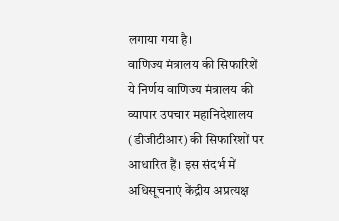लगाया गया है।
वाणिज्य मंत्रालय की सिफारिशें
ये निर्णय वाणिज्य मंत्रालय की व्यापार उपचार महानिदेशालय (डीजीटीआर) की सिफारिशों पर आधारित हैं। इस संदर्भ में अधिसूचनाएं केंद्रीय अप्रत्यक्ष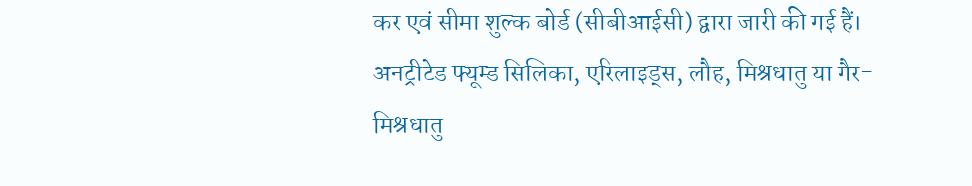कर एवं सीमा शुल्क बोर्ड (सीबीआईसी) द्वारा जारी की गई हैं। अनट्रीटेड फ्यूम्ड सिलिका, एरिलाइड्स, लौह, मिश्रधातु या गैर-मिश्रधातु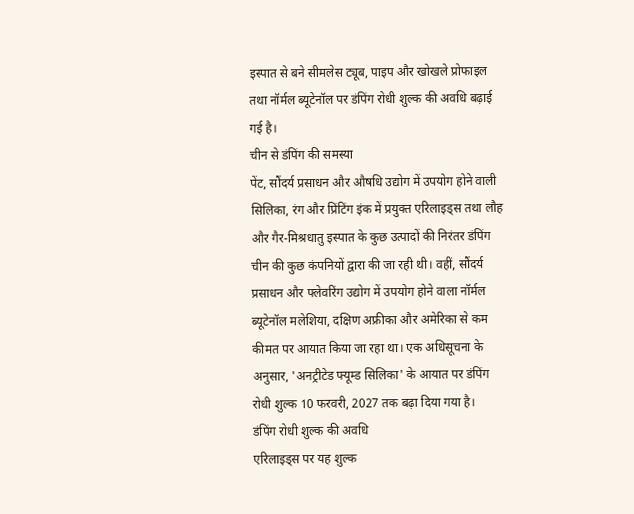इस्पात से बने सीमलेस ट्यूब, पाइप और खोखले प्रोफाइल तथा नॉर्मल ब्यूटेनॉल पर डंपिंग रोधी शुल्क की अवधि बढ़ाई गई है।
चीन से डंपिंग की समस्या
पेंट, सौंदर्य प्रसाधन और औषधि उद्योग में उपयोग होने वाली सिलिका, रंग और प्रिंटिंग इंक में प्रयुक्त एरिलाइड्स तथा लौह और गैर-मिश्रधातु इस्पात के कुछ उत्पादों की निरंतर डंपिंग चीन की कुछ कंपनियों द्वारा की जा रही थी। वहीं, सौंदर्य प्रसाधन और फ्लेवरिंग उद्योग में उपयोग होने वाला नॉर्मल ब्यूटेनॉल मलेशिया, दक्षिण अफ्रीका और अमेरिका से कम कीमत पर आयात किया जा रहा था। एक अधिसूचना के अनुसार, 'अनट्रीटेड फ्यूम्ड सिलिका' के आयात पर डंपिंग रोधी शुल्क 10 फरवरी, 2027 तक बढ़ा दिया गया है।
डंपिंग रोधी शुल्क की अवधि
एरिलाइड्स पर यह शुल्क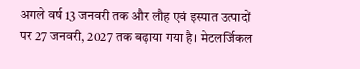अगले वर्ष 13 जनवरी तक और लौह एवं इस्पात उत्पादों पर 27 जनवरी, 2027 तक बढ़ाया गया है। मेटलर्जिकल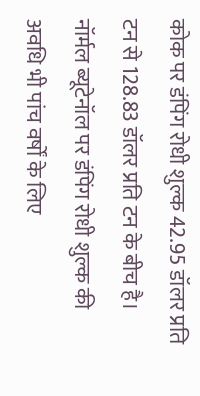कोक पर डंपिंग रोधी शुल्क 42.95 डॉलर प्रति टन से 128.83 डॉलर प्रति टन के बीच है। नॉर्मल ब्यूटेनॉल पर डंपिंग रोधी शुल्क की अवधि भी पांच वर्षों के लिए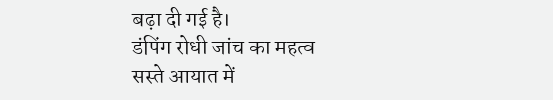बढ़ा दी गई है।
डंपिंग रोधी जांच का महत्व
सस्ते आयात में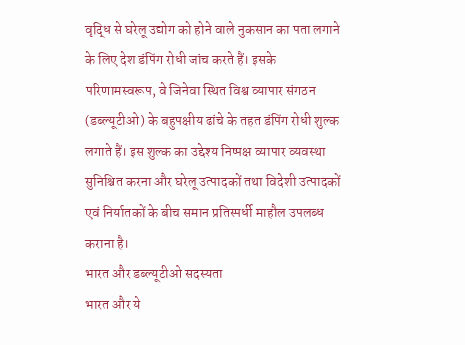वृद्धि से घरेलू उद्योग को होने वाले नुकसान का पता लगाने के लिए देश डंपिंग रोधी जांच करते हैं। इसके परिणामस्वरूप, वे जिनेवा स्थित विश्व व्यापार संगठन (डब्ल्यूटीओ) के बहुपक्षीय ढांचे के तहत डंपिंग रोधी शुल्क लगाते हैं। इस शुल्क का उद्देश्य निष्पक्ष व्यापार व्यवस्था सुनिश्चित करना और घरेलू उत्पादकों तथा विदेशी उत्पादकों एवं निर्यातकों के बीच समान प्रतिस्पर्धी माहौल उपलब्ध कराना है।
भारत और डब्ल्यूटीओ सदस्यता
भारत और ये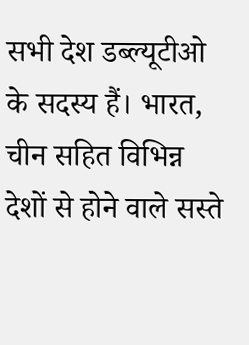सभी देश डब्ल्यूटीओ के सदस्य हैं। भारत, चीन सहित विभिन्न देशों से होने वाले सस्ते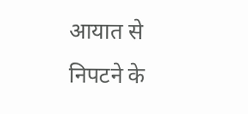आयात से निपटने के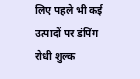लिए पहले भी कई उत्पादों पर डंपिंग रोधी शुल्क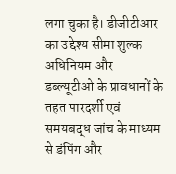लगा चुका है। डीजीटीआर का उद्देश्य सीमा शुल्क अधिनियम और डब्ल्यूटीओ के प्रावधानों के तहत पारदर्शी एवं समयबद्ध जांच के माध्यम से डंपिंग और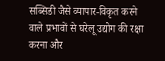सब्सिडी जैसे व्यापार-विकृत करने वाले प्रभावों से घरेलू उद्योग की रक्षा करना और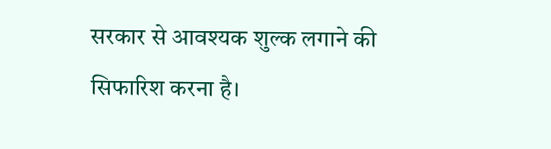सरकार से आवश्यक शुल्क लगाने की सिफारिश करना है।